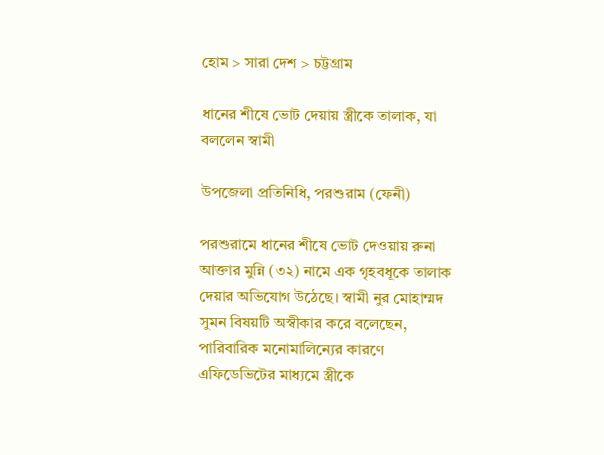হোম > সারা দেশ > চট্টগ্রাম

ধানের শীষে ভোট দেয়ায় স্ত্রীকে তালাক, যা বললেন স্বামী

উপজেলা প্রতিনিধি, পরশুরাম (ফেনী)

পরশুরামে ধানের শীষে ভোট দেওয়ায় রুনা আক্তার মুন্নি (৩২) নামে এক গৃহবধূকে তালাক দেয়ার অভিযোগ উঠেছে। স্বামী নুর মোহাম্মদ সুমন বিষয়টি অস্বীকার করে বলেছেন, পারিবারিক মনোমালিন্যের কারণে এফিডেভিটের মাধ্যমে স্ত্রীকে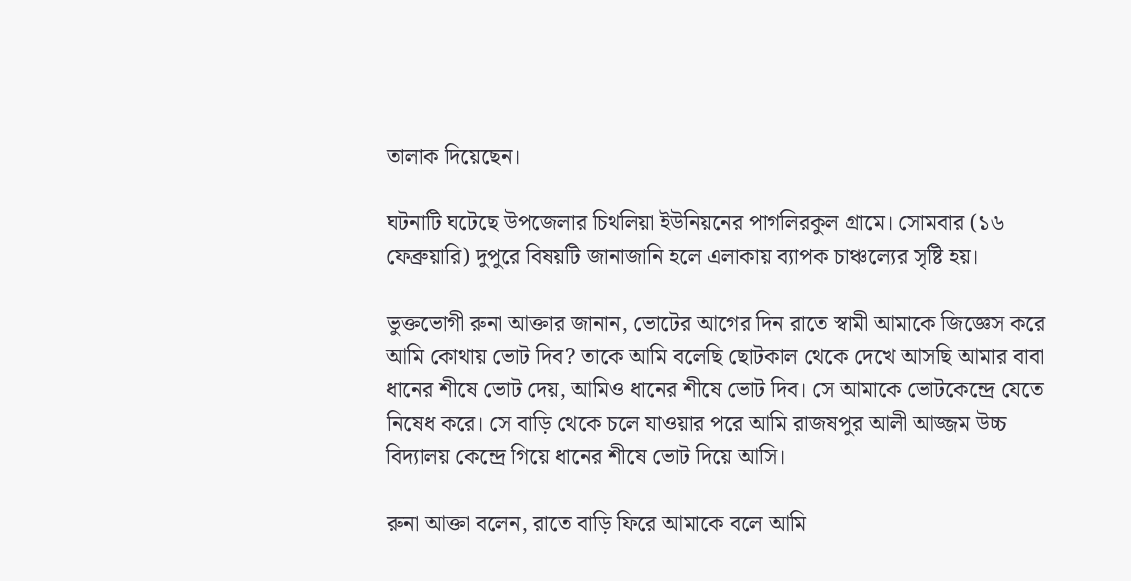তালাক দিয়েছেন।

ঘটনাটি ঘটেছে উপজেলার চিথলিয়া ইউনিয়নের পাগলিরকুল গ্রামে। সোমবার (১৬ ফেব্রুয়ারি) দুপুরে বিষয়টি জানাজানি হলে এলাকায় ব্যাপক চাঞ্চল্যের সৃষ্টি হয়।

ভুক্তভোগী রুনা আক্তার জানান, ভোটের আগের দিন রাতে স্বামী আমাকে জিজ্ঞেস করে আমি কোথায় ভোট দিব? তাকে আমি বলেছি ছোটকাল থেকে দেখে আসছি আমার বাবা ধানের শীষে ভোট দেয়, আমিও ধানের শীষে ভোট দিব। সে আমাকে ভোটকেন্দ্রে যেতে নিষেধ করে। সে বাড়ি থেকে চলে যাওয়ার পরে আমি রাজষপুর আলী আজ্জম উচ্চ বিদ্যালয় কেন্দ্রে গিয়ে ধানের শীষে ভোট দিয়ে আসি।

রুনা আক্তা বলেন, রাতে বাড়ি ফিরে আমাকে বলে আমি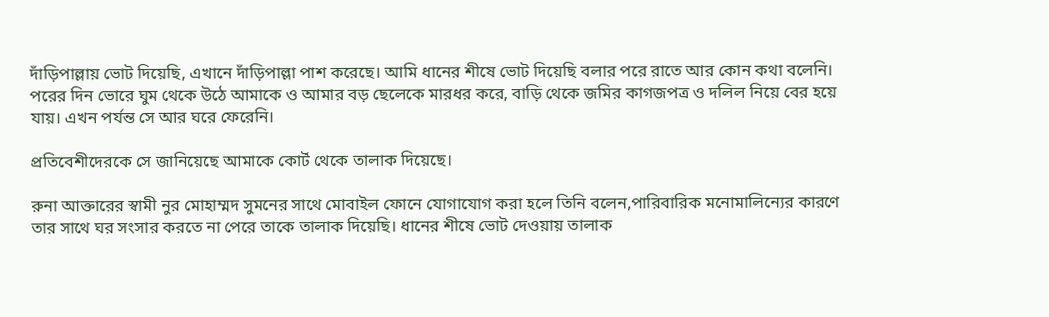দাঁড়িপাল্লায় ভোট দিয়েছি, এখানে দাঁড়িপাল্লা পাশ করেছে। আমি ধানের শীষে ভোট দিয়েছি বলার পরে রাতে আর কোন কথা বলেনি। পরের দিন ভোরে ঘুম থেকে উঠে আমাকে ও আমার বড় ছেলেকে মারধর করে, বাড়ি থেকে জমির কাগজপত্র ও দলিল নিয়ে বের হয়ে যায়। এখন পর্যন্ত সে আর ঘরে ফেরেনি।

প্রতিবেশীদেরকে সে জানিয়েছে আমাকে কোর্ট থেকে তালাক দিয়েছে।

রুনা আক্তারের স্বামী নুর মোহাম্মদ সুমনের সাথে মোবাইল ফোনে যোগাযোগ করা হলে তিনি বলেন,পারিবারিক মনোমালিন্যের কারণে তার সাথে ঘর সংসার করতে না পেরে তাকে তালাক দিয়েছি। ধানের শীষে ভোট দেওয়ায় তালাক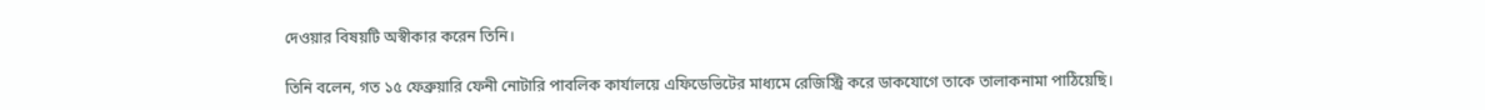দেওয়ার বিষয়টি অস্বীকার করেন তিনি।

তিনি বলেন, গত ১৫ ফেব্রুয়ারি ফেনী নোটারি পাবলিক কার্যালয়ে এফিডেভিটের মাধ্যমে রেজিস্ট্রি করে ডাকযোগে তাকে তালাকনামা পাঠিয়েছি।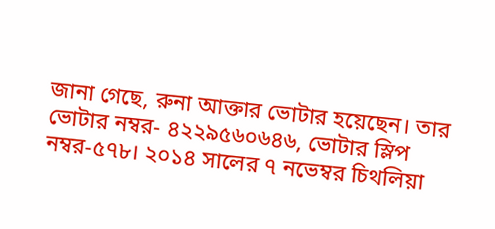জানা গেছে, রুনা আক্তার ভোটার হয়েছেন। তার ভোটার নম্বর- ৪২২৯৫৬০৬৪৬, ভোটার স্লিপ নম্বর-৫৭৮। ২০১৪ সালের ৭ নভেম্বর চিথলিয়া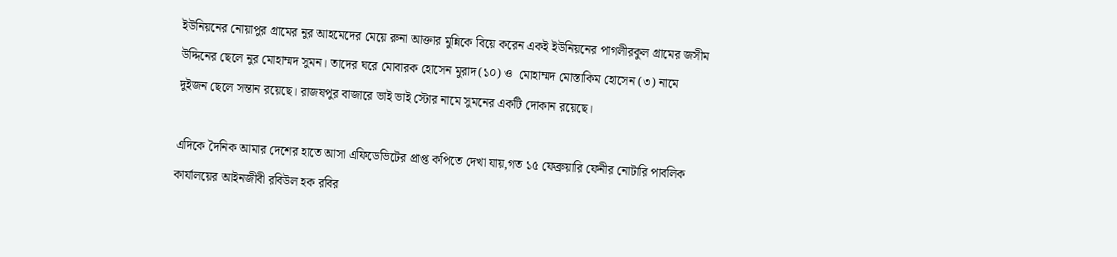ইউনিয়নের নোয়াপুর গ্রামের নুর আহমেদের মেয়ে রুনা আক্তার মুন্নিকে বিয়ে করেন একই ইউনিয়নের পাগলীরকুল গ্রামের জসীম উদ্দিনের ছেলে নুর মোহাম্মদ সুমন। তাদের ঘরে মোবারক হোসেন মুরাদ(১০) ও  মোহাম্মদ মোস্তাকিম হোসেন (৩) নামে  দুইজন ছেলে সন্তান রয়েছে। রাজষপুর বাজারে ভাই ভাই স্টোর নামে সুমনের একটি দোকান রয়েছে।

এদিকে দৈনিক আমার দেশের হাতে আসা এফিডেভিটের প্রাপ্ত কপিতে দেখা যায়,গত ১৫ ফেব্রুয়ারি ফেনীর নোটারি পাবলিক কার্যালয়ের আইনজীবী রবিউল হক রবির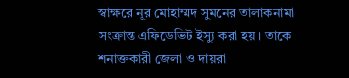স্বাক্ষরে নূর মোহাম্মদ সুমনের তালাকনামা সংক্রান্ত এফিডেভিট ইস্যু করা হয়। তাকে শনাক্তকারী জেলা ও দায়রা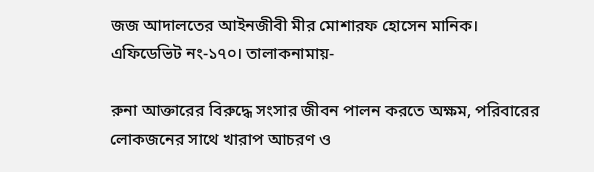জজ আদালতের আইনজীবী মীর মোশারফ হোসেন মানিক। এফিডেভিট নং-১৭০। তালাকনামায়-

রুনা আক্তারের বিরুদ্ধে সংসার জীবন পালন করতে অক্ষম, পরিবারের লোকজনের সাথে খারাপ আচরণ ও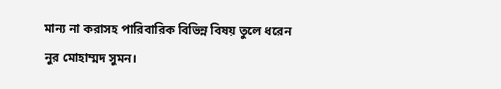মান্য না করাসহ পারিবারিক বিভিন্ন বিষয় তুলে ধরেন নুর মোহাম্মদ সুমন।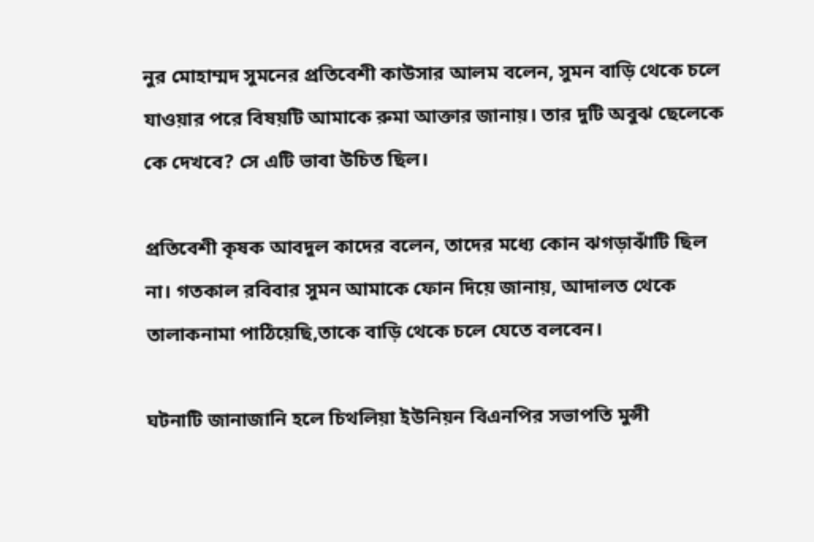নুর মোহাম্মদ সুমনের প্রতিবেশী কাউসার আলম বলেন, সুমন বাড়ি থেকে চলে যাওয়ার পরে বিষয়টি আমাকে রুমা আক্তার জানায়। তার দুটি অবুঝ ছেলেকে কে দেখবে? সে এটি ভাবা উচিত ছিল।

প্রতিবেশী কৃষক আবদুল কাদের বলেন, তাদের মধ্যে কোন ঝগড়াঝাঁটি ছিল না। গতকাল রবিবার সুমন আমাকে ফোন দিয়ে জানায়, আদালত থেকে তালাকনামা পাঠিয়েছি,তাকে বাড়ি থেকে চলে যেতে বলবেন।

ঘটনাটি জানাজানি হলে চিথলিয়া ইউনিয়ন বিএনপির সভাপতি মুন্সী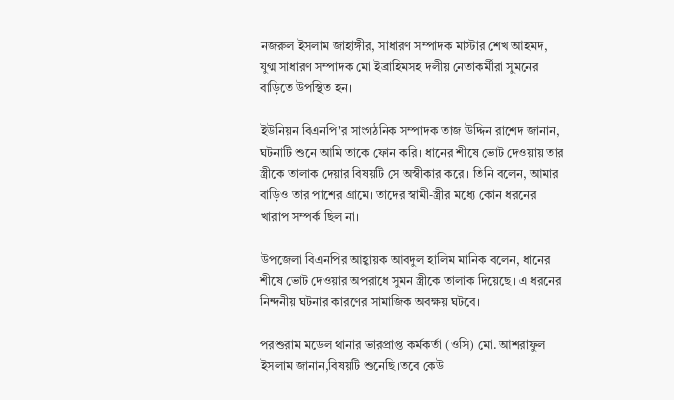নজরুল ইসলাম জাহাঙ্গীর, সাধারণ সম্পাদক মাস্টার শেখ আহমদ, যুগ্ম সাধারণ সম্পাদক মো ইব্রাহিমসহ দলীয় নেতাকর্মীরা সুমনের বাড়িতে উপস্থিত হন।

ইউনিয়ন বিএনপি'র সাংগঠনিক সম্পাদক তাজ উদ্দিন রাশেদ জানান, ঘটনাটি শুনে আমি তাকে ফোন করি। ধানের শীষে ভোট দেওয়ায় তার স্ত্রীকে তালাক দেয়ার বিষয়টি সে অস্বীকার করে। তিনি বলেন, আমার বাড়িও তার পাশের গ্রামে। তাদের স্বামী-স্ত্রীর মধ্যে কোন ধরনের খারাপ সম্পর্ক ছিল না।

উপজেলা বিএনপির আহ্বায়ক আবদুল হালিম মানিক বলেন, ধানের শীষে ভোট দেওয়ার অপরাধে সুমন স্ত্রীকে তালাক দিয়েছে। এ ধরনের নিন্দনীয় ঘটনার কারণের সামাজিক অবক্ষয় ঘটবে।

পরশুরাম মডেল থানার ভারপ্রাপ্ত কর্মকর্তা (ওসি) মো. আশরাফুল ইসলাম জানান,বিষয়টি শুনেছি।তবে কেউ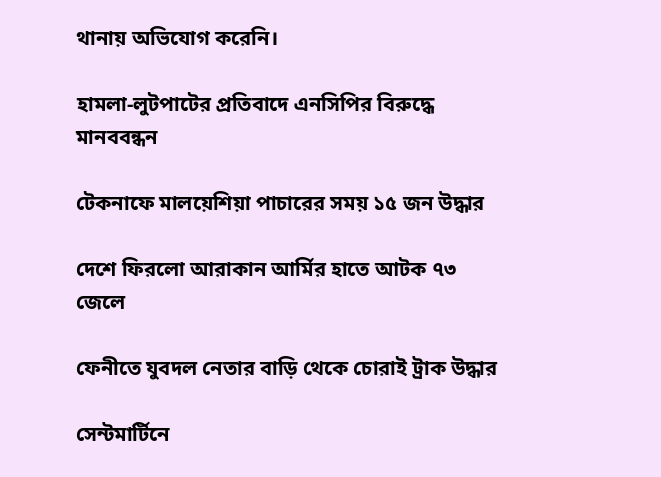থানায় অভিযোগ করেনি।

হামলা-লুটপাটের প্রতিবাদে এনসিপির বিরুদ্ধে মানববন্ধন

টেকনাফে মালয়েশিয়া পাচারের সময় ১৫ জন উদ্ধার

দেশে ফিরলো আরাকান আর্মির হাতে আটক ৭৩ জেলে

ফেনীতে যুবদল নেতার বাড়ি থেকে চোরাই ট্রাক উদ্ধার

সেন্টমার্টিনে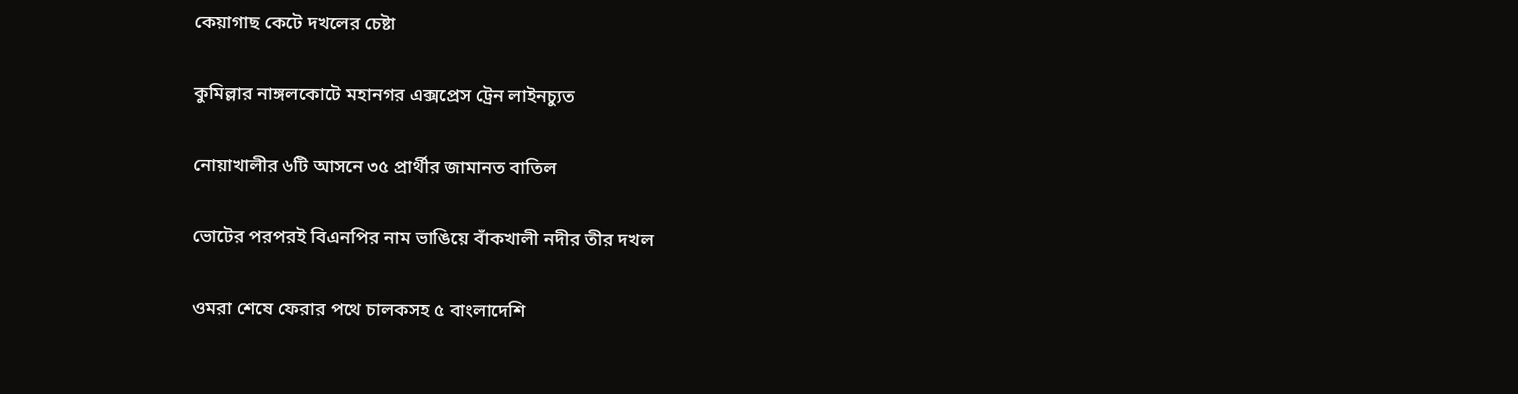কেয়াগাছ কেটে দখলের চেষ্টা

কুমিল্লার নাঙ্গলকোটে মহানগর এক্সপ্রেস ট্রেন লাইনচ্যুত

নোয়াখালীর ৬টি আসনে ৩৫ প্রার্থীর জামানত বাতিল

ভোটের পরপরই বিএনপির নাম ভাঙিয়ে বাঁকখালী নদীর তীর দখল

ওমরা শেষে ফেরার পথে চালকসহ ৫ বাংলাদেশি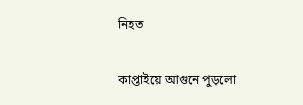নিহত

কাপ্তাইয়ে আগুনে পুড়লো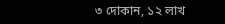৩ দোকান, ১২ লাখ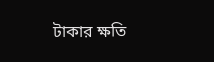টাকার ক্ষতি